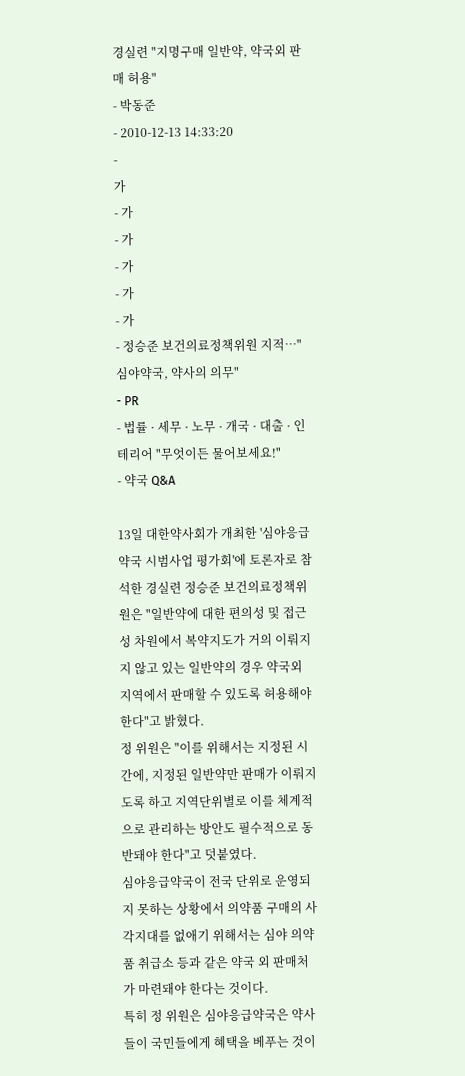경실련 "지명구매 일반약, 약국외 판매 허용"
- 박동준
- 2010-12-13 14:33:20
-
가
- 가
- 가
- 가
- 가
- 가
- 정승준 보건의료정책위원 지적…"심야약국, 약사의 의무"
- PR
- 법률 · 세무 · 노무 · 개국 · 대출 · 인테리어 "무엇이든 물어보세요!"
- 약국 Q&A

13일 대한약사회가 개최한 '심야응급약국 시범사업 평가회'에 토론자로 참석한 경실련 정승준 보건의료정책위원은 "일반약에 대한 편의성 및 접근성 차원에서 복약지도가 거의 이뤄지지 않고 있는 일반약의 경우 약국외 지역에서 판매할 수 있도록 허용해야 한다"고 밝혔다.
정 위원은 "이를 위해서는 지정된 시간에, 지정된 일반약만 판매가 이뤄지도록 하고 지역단위별로 이를 체계적으로 관리하는 방안도 필수적으로 동반돼야 한다"고 덧붙였다.
심야응급약국이 전국 단위로 운영되지 못하는 상황에서 의약품 구매의 사각지대를 없애기 위해서는 심야 의약품 취급소 등과 같은 약국 외 판매처가 마련돼야 한다는 것이다.
특히 정 위원은 심야응급약국은 약사들이 국민들에게 혜택을 베푸는 것이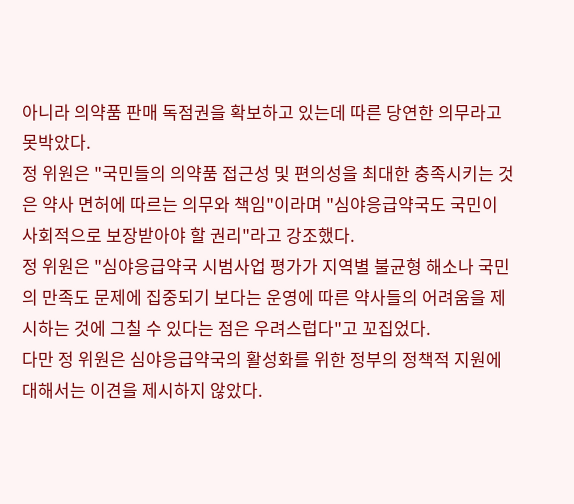아니라 의약품 판매 독점권을 확보하고 있는데 따른 당연한 의무라고 못박았다.
정 위원은 "국민들의 의약품 접근성 및 편의성을 최대한 충족시키는 것은 약사 면허에 따르는 의무와 책임"이라며 "심야응급약국도 국민이 사회적으로 보장받아야 할 권리"라고 강조했다.
정 위원은 "심야응급약국 시범사업 평가가 지역별 불균형 해소나 국민의 만족도 문제에 집중되기 보다는 운영에 따른 약사들의 어려움을 제시하는 것에 그칠 수 있다는 점은 우려스럽다"고 꼬집었다.
다만 정 위원은 심야응급약국의 활성화를 위한 정부의 정책적 지원에 대해서는 이견을 제시하지 않았다.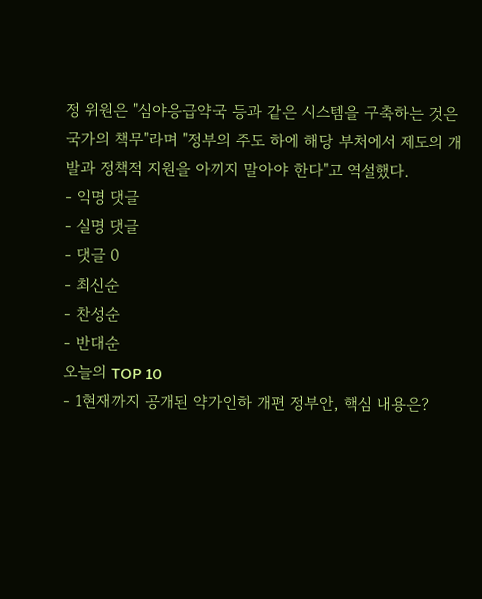정 위원은 "심야응급약국 등과 같은 시스템을 구축하는 것은 국가의 책무"라며 "정부의 주도 하에 해당 부처에서 제도의 개발과 정책적 지원을 아끼지 말아야 한다"고 역설했다.
- 익명 댓글
- 실명 댓글
- 댓글 0
- 최신순
- 찬성순
- 반대순
오늘의 TOP 10
- 1현재까지 공개된 약가인하 개편 정부안, 핵심 내용은?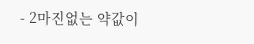- 2마진없는 약값이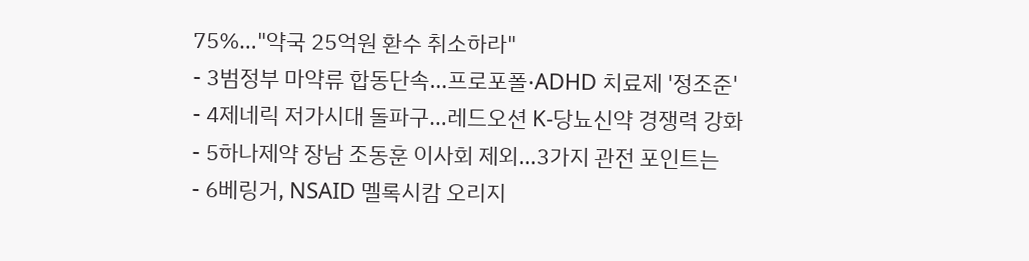75%…"약국 25억원 환수 취소하라"
- 3범정부 마약류 합동단속…프로포폴·ADHD 치료제 '정조준'
- 4제네릭 저가시대 돌파구…레드오션 K-당뇨신약 경쟁력 강화
- 5하나제약 장남 조동훈 이사회 제외…3가지 관전 포인트는
- 6베링거, NSAID 멜록시캄 오리지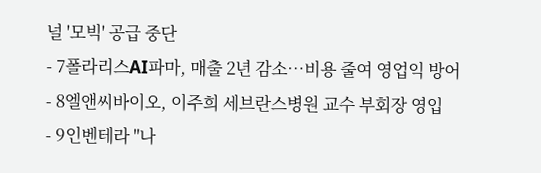널 '모빅' 공급 중단
- 7폴라리스AI파마, 매출 2년 감소…비용 줄여 영업익 방어
- 8엘앤씨바이오, 이주희 세브란스병원 교수 부회장 영입
- 9인벤테라 "나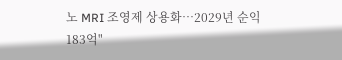노 MRI 조영제 상용화…2029년 순익 183억"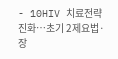- 10HIV 치료전략 진화…초기 2제요법·장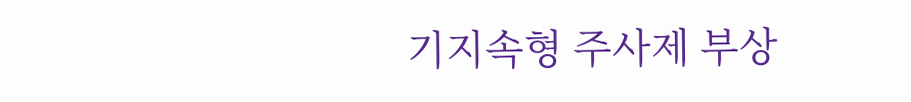기지속형 주사제 부상